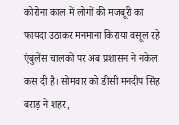कोरोना काल में लोगों की मजबूरी का फायदा उठाकर मनमाना किराया वसूल रहे एंबुलेंस चालकों पर अब प्रशासन ने नकेल कस दी है। सोमवार को डीसी मनदीप सिंह बराड़ ने शहर,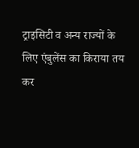ट्राइसिटी व अन्य राज्यों के लिए एंबुलेंस का किराया तय कर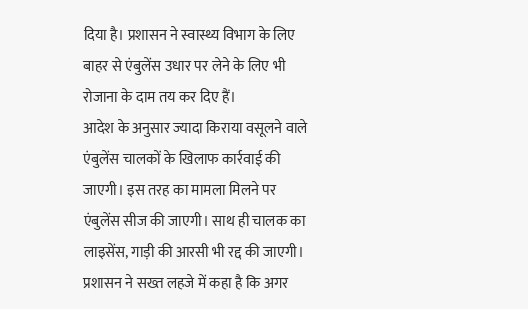दिया है। प्रशासन ने स्वास्थ्य विभाग के लिए बाहर से एंबुलेंस उधार पर लेने के लिए भी रोजाना के दाम तय कर दिए हैं।
आदेश के अनुसार ज्यादा किराया वसूलने वाले एंबुलेंस चालकों के खिलाफ कार्रवाई की जाएगी। इस तरह का मामला मिलने पर एंबुलेंस सीज की जाएगी। साथ ही चालक का लाइसेंस, गाड़ी की आरसी भी रद्द की जाएगी। प्रशासन ने सख्त लहजे में कहा है कि अगर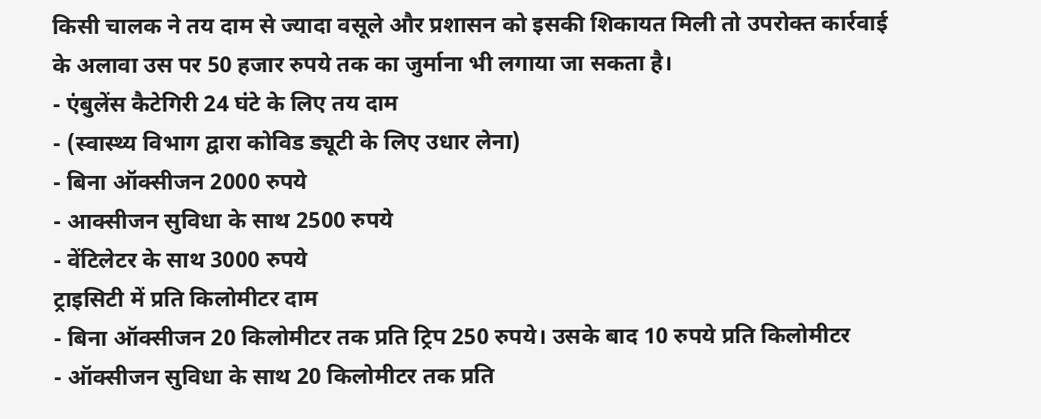किसी चालक ने तय दाम से ज्यादा वसूले और प्रशासन को इसकी शिकायत मिली तो उपरोक्त कार्रवाई के अलावा उस पर 50 हजार रुपये तक का जुर्माना भी लगाया जा सकता है।
- एंबुलेंस कैटेगिरी 24 घंटे के लिए तय दाम
- (स्वास्थ्य विभाग द्वारा कोविड ड्यूटी के लिए उधार लेना)
- बिना ऑक्सीजन 2000 रुपये
- आक्सीजन सुविधा के साथ 2500 रुपये
- वेंटिलेटर के साथ 3000 रुपये
ट्राइसिटी में प्रति किलोमीटर दाम
- बिना ऑक्सीजन 20 किलोमीटर तक प्रति ट्रिप 250 रुपये। उसके बाद 10 रुपये प्रति किलोमीटर
- ऑक्सीजन सुविधा के साथ 20 किलोमीटर तक प्रति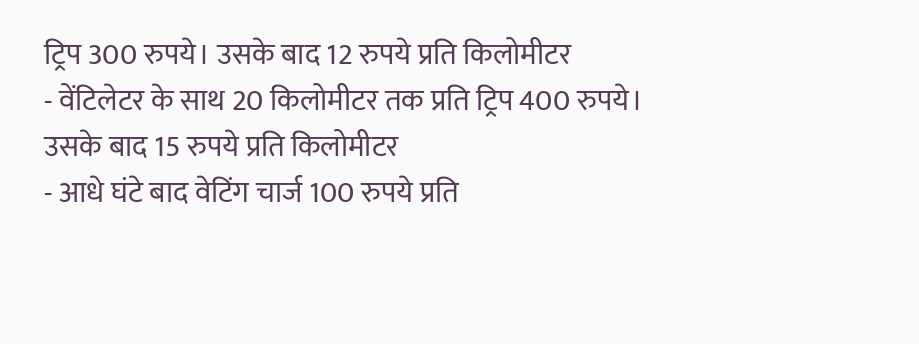ट्रिप 300 रुपये। उसके बाद 12 रुपये प्रति किलोमीटर
- वेंटिलेटर के साथ 20 किलोमीटर तक प्रति ट्रिप 400 रुपये। उसके बाद 15 रुपये प्रति किलोमीटर
- आधे घंटे बाद वेटिंग चार्ज 100 रुपये प्रति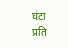घंटा
प्रति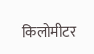किलोमीटर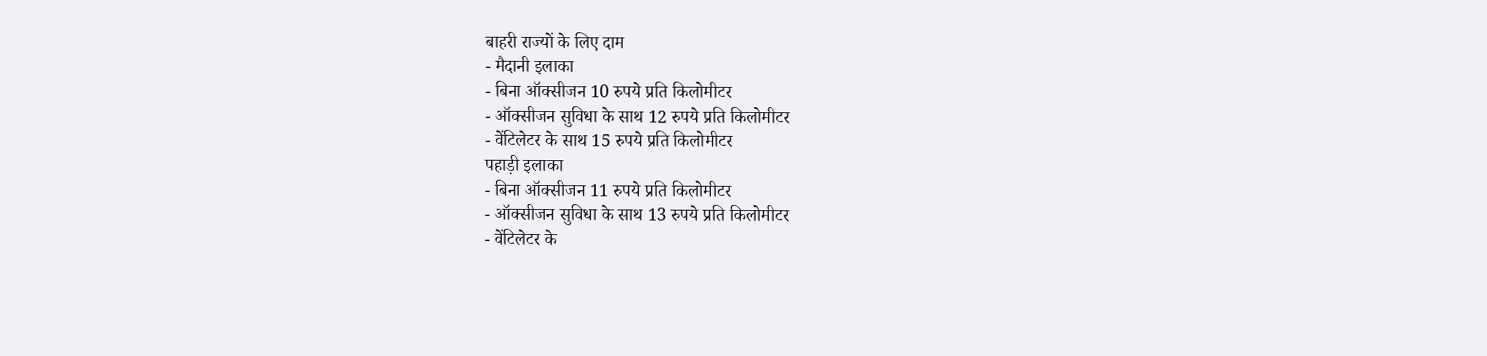बाहरी राज्यों के लिए दाम
- मैदानी इलाका
- बिना ऑक्सीजन 10 रुपये प्रति किलोमीटर
- ऑक्सीजन सुविधा के साथ 12 रुपये प्रति किलोमीटर
- वेंटिलेटर के साथ 15 रुपये प्रति किलोमीटर
पहाड़ी इलाका
- बिना ऑक्सीजन 11 रुपये प्रति किलोमीटर
- ऑक्सीजन सुविधा के साथ 13 रुपये प्रति किलोमीटर
- वेंटिलेटर के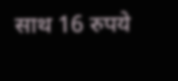साथ 16 रुपये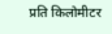प्रति किलोमीटर